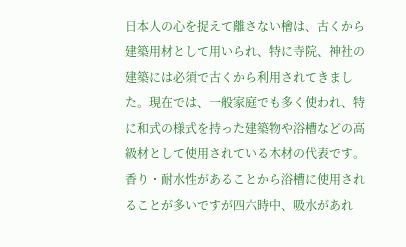日本人の心を捉えて離さない檜は、古くから建築用材として用いられ、特に寺院、神社の建築には必須で古くから利用されてきました。現在では、一般家庭でも多く使われ、特に和式の様式を持った建築物や浴槽などの高級材として使用されている木材の代表です。
香り・耐水性があることから浴槽に使用されることが多いですが四六時中、吸水があれ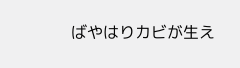ばやはりカビが生え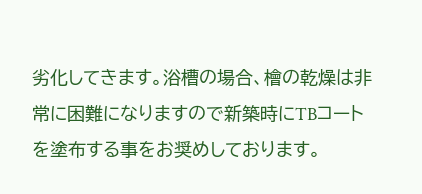劣化してきます。浴槽の場合、檜の乾燥は非常に困難になりますので新築時にTBコートを塗布する事をお奨めしております。